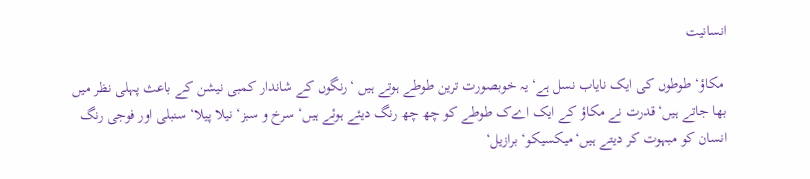انسانیت

 مکاؤ‘ طوطوں کی ایک نایاب نسل ہے‘ یہ خوبصورت ترین طوطے ہوتے ہیں ‘رنگوں کے شاندار کمبی نیشن کے باعث پہلی نظر میں بھا جاتے ہیں‘قدرت نے مکاؤ کے ایک اےک طوطے کو چھ چھ رنگ دیئے ہوئے ہیں‘ سرخ و سبز‘ نیلا پیلا‘ سنبلی اور فوجی رنگ انسان کو مبہوت کر دیتے ہیں‘میکسیکو‘ برازیل‘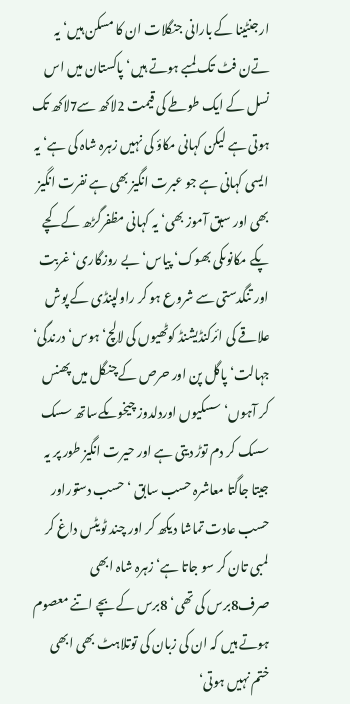ارجنٹینا کے بارانی جنگلات ان کا مسکن ہیں‘ یہ تےن فٹ تک لمبے ہوتے ہیں‘پاکستان میں اس نسل کے ایک طوطے کی قیمت 2لاکھ سے7لاکھ تک ہوتی ہے لیکن کہانی مکاؤ کی نہیں زہرہ شاہ کی ہے‘ یہ ایسی کہانی ہے جو عبرت انگیز بھی ہے نفرت انگیز بھی اور سبق آموز بھی‘ یہ کہانی مظفرگڑھ کے کچے پکے مکانوںکی بھوک‘ پیاس‘ بے روزگاری‘ غربت اور تنگدستی سے شروع ہو کر راولپنڈی کے پوش علاقے کی ائرکنڈیشنڈ کوٹھیوں کی لالچ‘ ہوس‘ درندگی‘ جہالت‘ پاگل پن اور حرص کے چنگل میں پھنس کر آہوں‘ سسکیوں اوردلدوز چیخوںکےساتھ سسک سسک کر دم توڑ دیتی ہے اور حیرت انگیز طور پر یہ جیتا جاگتا معاشرہ حسب سابق ‘ حسب دستوراور حسب عادت تماشا دیکھ کر اور چند ٹویٹس داغ کر لمبی تان کر سو جاتا ہے‘ زہرہ شاہ ابھی صرف8برس کی تھی‘ 8برس کے بچے اتنے معصوم ہوتے ہیں کہ ان کی زبان کی توتلاہٹ بھی ابھی ختم نہیں ہوتی‘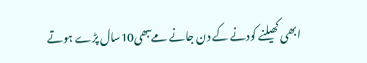ابھی کھیلنے کودنے کے دن جانے مےںبھی10سال پڑے ہوتے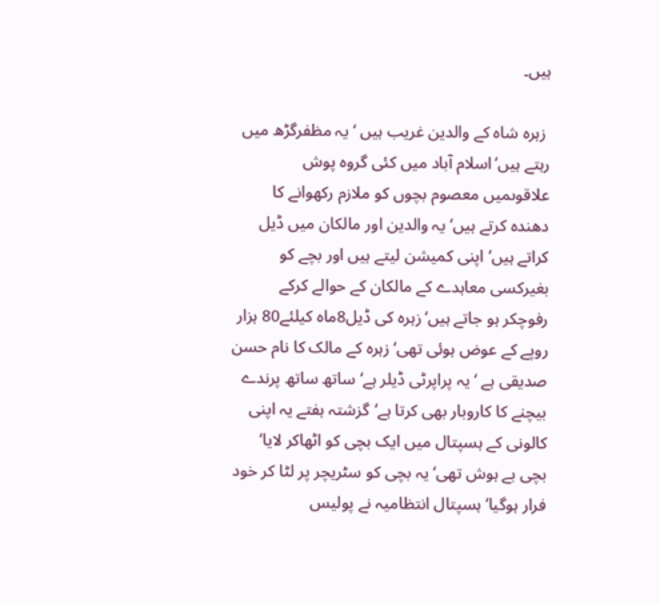ہیں۔

 زہرہ شاہ کے والدین غریب ہیں ‘یہ مظفرگڑھ میں رہتے ہیں‘اسلام آباد میں کئی گروہ پوش علاقوںمیں معصوم بچوں کو ملازم رکھوانے کا دھندہ کرتے ہیں‘ یہ والدین اور مالکان میں ڈیل کراتے ہیں‘ اپنی کمیشن لیتے ہیں اور بچے کو بغیرکسی معاہدے کے مالکان کے حوالے کرکے رفوچکر ہو جاتے ہیں‘زہرہ کی ڈیل8ماہ کیلئے80 ہزار روپے کے عوض ہوئی تھی‘ زہرہ کے مالک کا نام حسن صدیقی ہے ‘یہ پراپرٹی ڈیلر ہے‘ ساتھ ساتھ پرندے بیچنے کا کاروبار بھی کرتا ہے‘گزشتہ ہفتے یہ اپنی کالونی کے ہسپتال میں ایک بچی کو اٹھاکر لایا‘ بچی بے ہوش تھی‘ یہ بچی کو سٹریچر پر لٹا کر خود فرار ہوگیا‘ہسپتال انتظامیہ نے پولیس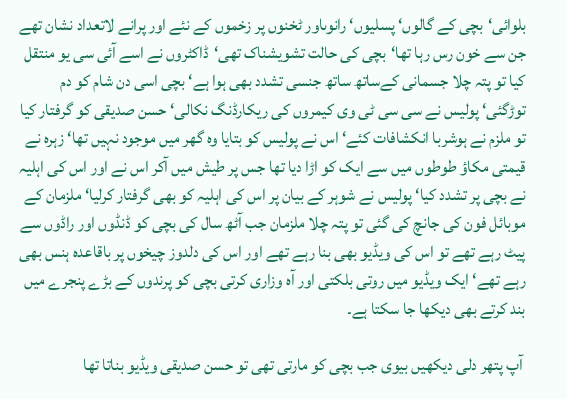بلوائی‘بچی کے گالوں‘ پسلیوں‘ رانوںاور ٹخنوں پر زخموں کے نئے اور پرانے لاتعداد نشان تھے جن سے خون رس رہا تھا‘بچی کی حالت تشویشناک تھی‘ڈاکٹروں نے اسے آئی سی یو منتقل کیا تو پتہ چلا جسمانی کےساتھ ساتھ جنسی تشدد بھی ہوا ہے‘ بچی اسی دن شام کو دم توڑگئی‘ پولیس نے سی سی ٹی وی کیمروں کی ریکارڈنگ نکالی‘ حسن صدیقی کو گرفتار کیا تو ملزم نے ہوشربا انکشافات کئے‘ اس نے پولیس کو بتایا وہ گھر میں موجود نہیں تھا‘ زہرہ نے قیمتی مکاؤ طوطوں میں سے ایک کو اڑا دیا تھا جس پر طیش میں آکر اس نے اور اس کی اہلیہ نے بچی پر تشدد کیا‘ پولیس نے شوہر کے بیان پر اس کی اہلیہ کو بھی گرفتار کرلیا‘ ملزمان کے موبائل فون کی جانچ کی گئی تو پتہ چلا ملزمان جب آٹھ سال کی بچی کو ڈنڈوں اور راڈوں سے پیٹ رہے تھے تو اس کی ویڈیو بھی بنا رہے تھے اور اس کی دلدوز چیخوں پر باقاعدہ ہنس بھی رہے تھے‘ ایک ویڈیو میں روتی بلکتی اور آہ وزاری کرتی بچی کو پرندوں کے بڑے پنجرے میں بند کرتے بھی دیکھا جا سکتا ہے۔

 آپ پتھر دلی دیکھیں بیوی جب بچی کو مارتی تھی تو حسن صدیقی ویڈیو بناتا تھا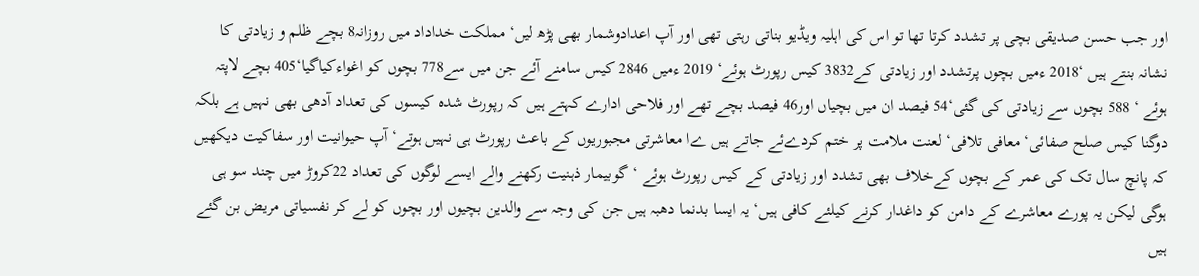اور جب حسن صدیقی بچی پر تشدد کرتا تھا تو اس کی اہلیہ ویڈیو بناتی رہتی تھی اور آپ اعدادوشمار بھی پڑھ لیں‘ مملکت خداداد میں روزانہ8 بچے ظلم و زیادتی کا نشانہ بنتے ہیں ‘2018 ءمیں بچوں پرتشدد اور زیادتی کے3832 کیس رپورٹ ہوئے‘ 2019 ءمیں 2846 کیس سامنے آئے جن میں سے778 بچوں کو اغواءکیاگیا‘405 بچے لاپتہ ہوئے ‘ 588 بچوں سے زیادتی کی گئی‘54 فیصد ان میں بچیاں اور46 فیصد بچے تھے اور فلاحی ادارے کہتے ہیں کہ رپورٹ شدہ کیسوں کی تعداد آدھی بھی نہیں ہے بلکہ دوگنا کیس صلح صفائی‘ معافی تلافی‘ لعنت ملامت پر ختم کردےئے جاتے ہیں ےا معاشرتی مجبوریوں کے باعث رپورٹ ہی نہیں ہوتے‘ آپ حیوانیت اور سفاکیت دیکھیں کہ پانچ سال تک کی عمر کے بچوں کےخلاف بھی تشدد اور زیادتی کے کیس رپورٹ ہوئے ‘گوبیمار ذہنیت رکھنے والے ایسے لوگوں کی تعداد 22کروڑ میں چند سو ہی ہوگی لیکن یہ پورے معاشرے کے دامن کو داغدار کرنے کیلئے کافی ہیں‘ یہ ایسا بدنما دھبہ ہیں جن کی وجہ سے والدین بچیوں اور بچوں کو لے کر نفسیاتی مریض بن گئے ہیں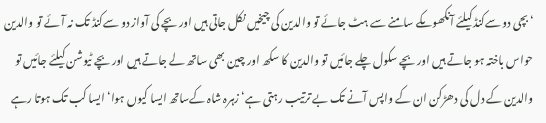‘بچی دو سےکنڈ کیلئے آنکھوںکے سامنے سے ہٹ جائے تو والدین کی چیخیں نکل جاتی ہیں اور بچے کی آواز دو سےکنڈ تک نہ آئے تو والدین حواس باختہ ہو جاتے ہیں اور بچے سکول چلے جائیں تو والدین کا سکھ اور چین بھی ساتھ لے جاتے ہیں اور بچے ٹیوشن کیلئے جائیں تو والدین کے دل کی دھڑکن ان کے واپس آنے تک بے ترتیب رہتی ہے‘ زہرہ شاہ کےساتھ ایسا کیوں ہوا‘ ایسا کب تک ہوتا رہے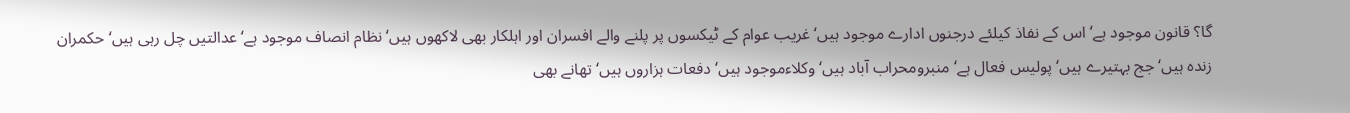گا؟ قانون موجود ہے‘ اس کے نفاذ کیلئے درجنوں ادارے موجود ہیں‘ غریب عوام کے ٹیکسوں پر پلنے والے افسران اور اہلکار بھی لاکھوں ہیں‘ نظام انصاف موجود ہے‘ عدالتیں چل رہی ہیں‘ حکمران زندہ ہیں‘ جج بہتیرے ہیں‘ پولیس فعال ہے‘ منبرومحراب آباد ہیں‘ وکلاءموجود ہیں‘ دفعات ہزاروں ہیں‘ تھانے بھی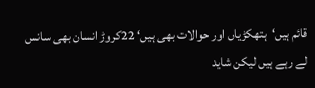قائم ہیں‘ہتھکڑیاں اور حوالات بھی ہیں‘ 22کروڑ انسان بھی سانس لے رہے ہیں لیکن شاید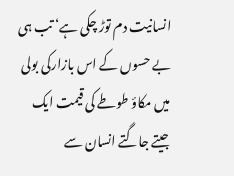انسانیت دم توڑ چکی ہے‘ تب ہی بے حسوں کے اس بازارکی بولی میں مکاؤ طوطے کی قیمت ایک جیتے جاگتے انسان سے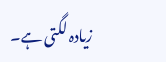زیادہ لگتی ہے۔